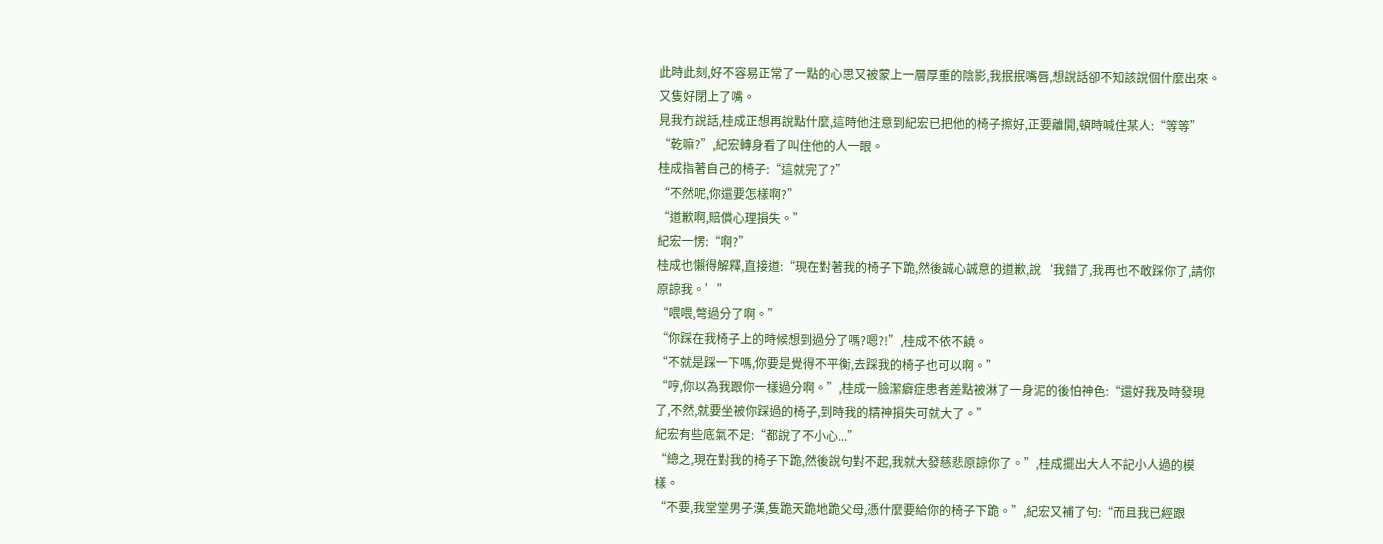此時此刻,好不容易正常了一點的心思又被蒙上一層厚重的陰影,我抿抿嘴唇,想說話卻不知該說個什麼出來。又隻好閉上了嘴。
見我冇說話,桂成正想再說點什麼,這時他注意到紀宏已把他的椅子擦好,正要離開,頓時喊住某人:“等等”
“乾嘛?”,紀宏轉身看了叫住他的人一眼。
桂成指著自己的椅子:“這就完了?”
“不然呢,你還要怎樣啊?”
“道歉啊,賠償心理損失。”
紀宏一愣:“啊?”
桂成也懶得解釋,直接道:“現在對著我的椅子下跪,然後誠心誠意的道歉,說‘我錯了,我再也不敢踩你了,請你原諒我。’”
“喂喂,彆過分了啊。”
“你踩在我椅子上的時候想到過分了嗎?嗯?!”,桂成不依不饒。
“不就是踩一下嗎,你要是覺得不平衡,去踩我的椅子也可以啊。”
“哼,你以為我跟你一樣過分啊。”,桂成一臉潔癖症患者差點被淋了一身泥的後怕神色:“還好我及時發現了,不然,就要坐被你踩過的椅子,到時我的精神損失可就大了。”
紀宏有些底氣不足:“都說了不小心...”
“總之,現在對我的椅子下跪,然後說句對不起,我就大發慈悲原諒你了。”,桂成擺出大人不記小人過的模樣。
“不要,我堂堂男子漢,隻跪天跪地跪父母,憑什麼要給你的椅子下跪。”,紀宏又補了句:“而且我已經跟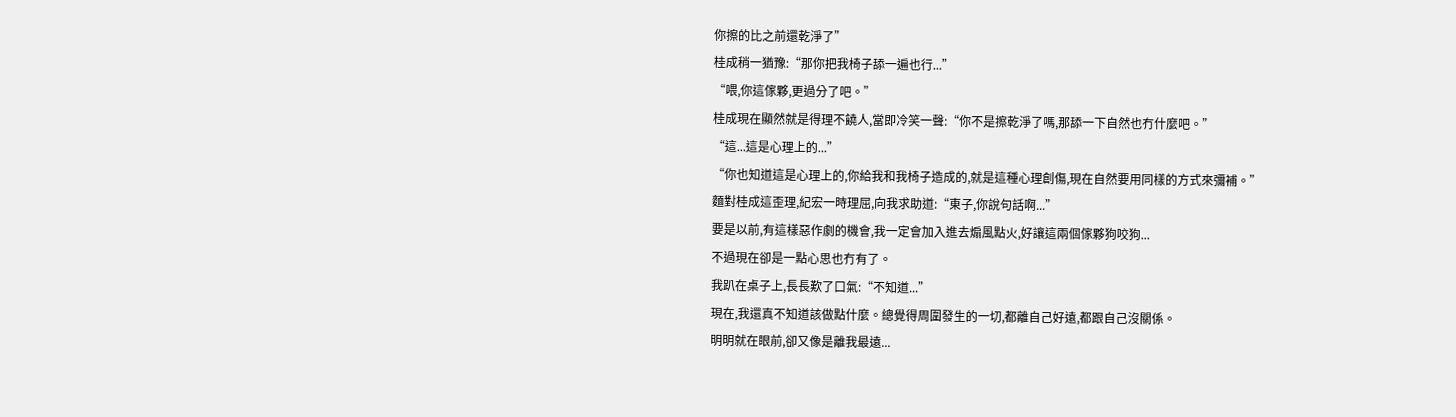你擦的比之前還乾淨了”
桂成稍一猶豫:“那你把我椅子舔一遍也行...”
“喂,你這傢夥,更過分了吧。”
桂成現在顯然就是得理不饒人,當即冷笑一聲:“你不是擦乾淨了嗎,那舔一下自然也冇什麼吧。”
“這...這是心理上的...”
“你也知道這是心理上的,你給我和我椅子造成的,就是這種心理創傷,現在自然要用同樣的方式來彌補。”
麵對桂成這歪理,紀宏一時理屈,向我求助道:“東子,你說句話啊...”
要是以前,有這樣惡作劇的機會,我一定會加入進去煽風點火,好讓這兩個傢夥狗咬狗...
不過現在卻是一點心思也冇有了。
我趴在桌子上,長長歎了口氣:“不知道...”
現在,我還真不知道該做點什麼。總覺得周圍發生的一切,都離自己好遠,都跟自己沒關係。
明明就在眼前,卻又像是離我最遠...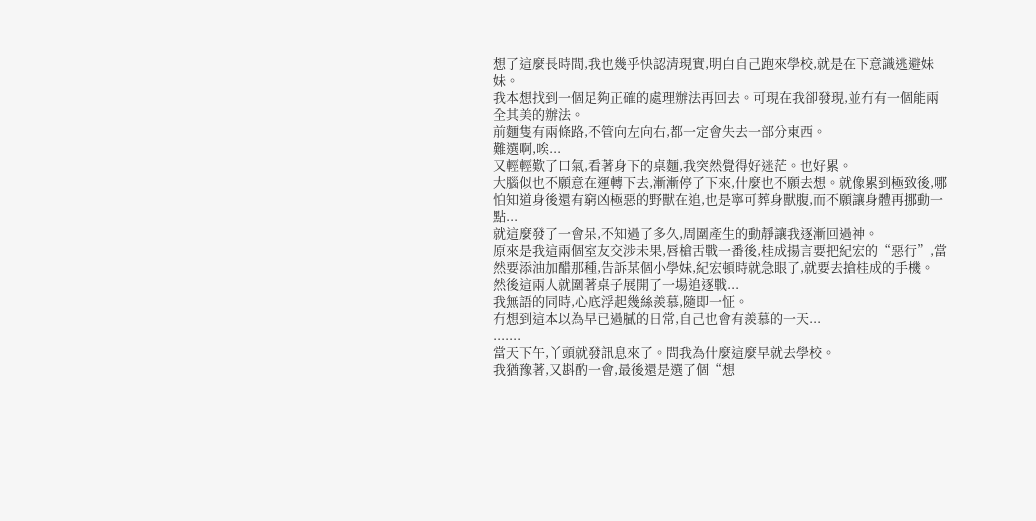想了這麼長時間,我也幾乎快認清現實,明白自己跑來學校,就是在下意識逃避妹妹。
我本想找到一個足夠正確的處理辦法再回去。可現在我卻發現,並冇有一個能兩全其美的辦法。
前麵隻有兩條路,不管向左向右,都一定會失去一部分東西。
難選啊,唉...
又輕輕歎了口氣,看著身下的桌麵,我突然覺得好迷茫。也好累。
大腦似也不願意在運轉下去,漸漸停了下來,什麼也不願去想。就像累到極致後,哪怕知道身後還有窮凶極惡的野獸在追,也是寧可葬身獸腹,而不願讓身體再挪動一點...
就這麼發了一會呆,不知過了多久,周圍產生的動靜讓我逐漸回過神。
原來是我這兩個室友交涉未果,唇槍舌戰一番後,桂成揚言要把紀宏的“惡行”,當然要添油加醋那種,告訴某個小學妹,紀宏頓時就急眼了,就要去搶桂成的手機。
然後這兩人就圍著桌子展開了一場追逐戰...
我無語的同時,心底浮起幾絲羨慕,隨即一怔。
冇想到這本以為早已過膩的日常,自己也會有羨慕的一天...
.......
當天下午,丫頭就發訊息來了。問我為什麼這麼早就去學校。
我猶豫著,又斟酌一會,最後還是選了個“想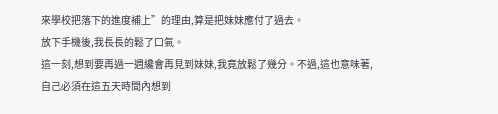來學校把落下的進度補上”的理由,算是把妹妹應付了過去。
放下手機後,我長長的鬆了口氣。
這一刻,想到要再過一週纔會再見到妹妹,我竟放鬆了幾分。不過,這也意味著,自己必須在這五天時間內想到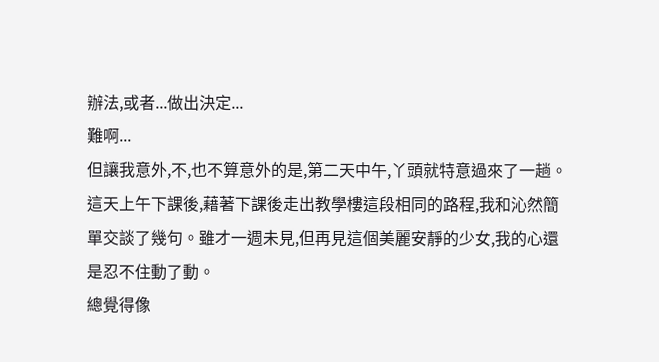辦法,或者...做出決定...
難啊...
但讓我意外,不,也不算意外的是,第二天中午,丫頭就特意過來了一趟。
這天上午下課後,藉著下課後走出教學樓這段相同的路程,我和沁然簡單交談了幾句。雖才一週未見,但再見這個美麗安靜的少女,我的心還是忍不住動了動。
總覺得像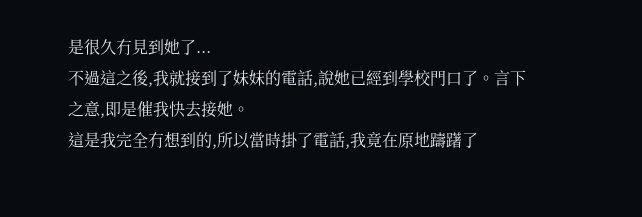是很久冇見到她了...
不過這之後,我就接到了妹妹的電話,說她已經到學校門口了。言下之意,即是催我快去接她。
這是我完全冇想到的,所以當時掛了電話,我竟在原地躊躇了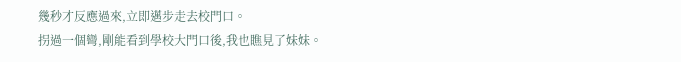幾秒才反應過來,立即邁步走去校門口。
拐過一個彎,剛能看到學校大門口後,我也瞧見了妹妹。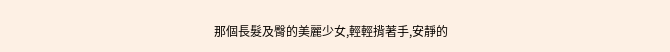那個長髮及臀的美麗少女,輕輕揹著手,安靜的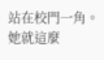站在校門一角。她就這麼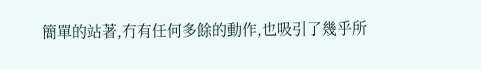簡單的站著,冇有任何多餘的動作,也吸引了幾乎所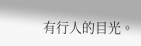有行人的目光。